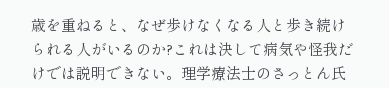歳を重ねると、なぜ歩けなくなる人と歩き続けられる人がいるのか?これは決して病気や怪我だけでは説明できない。理学療法士のさっとん氏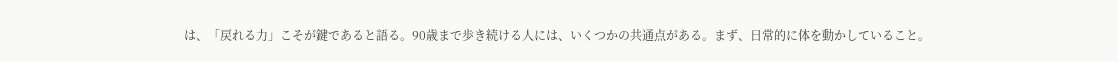は、「戻れる力」こそが鍵であると語る。90歳まで歩き続ける人には、いくつかの共通点がある。まず、日常的に体を動かしていること。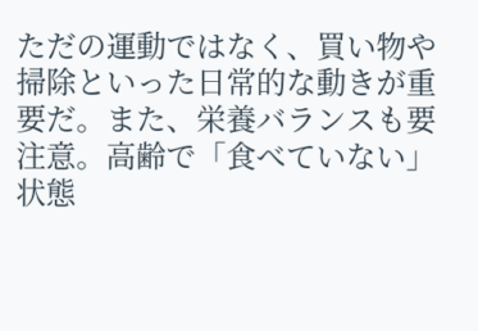ただの運動ではなく、買い物や掃除といった日常的な動きが重要だ。また、栄養バランスも要注意。高齢で「食べていない」状態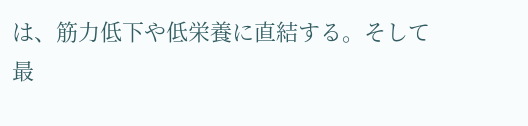は、筋力低下や低栄養に直結する。そして最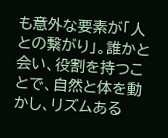も意外な要素が「人との繋がり」。誰かと会い、役割を持つことで、自然と体を動かし、リズムある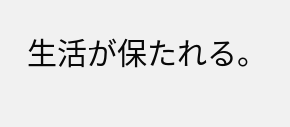生活が保たれる。